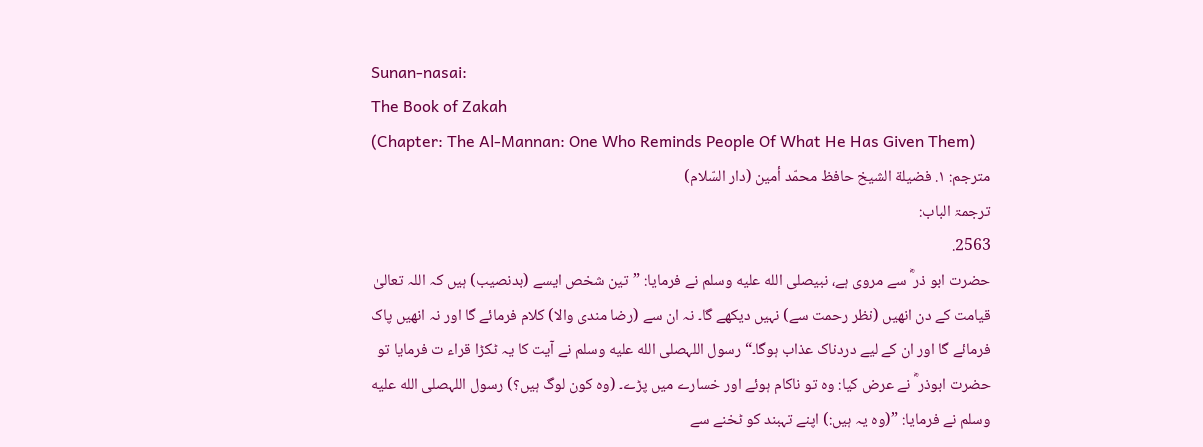Sunan-nasai:
The Book of Zakah
(Chapter: The Al-Mannan: One Who Reminds People Of What He Has Given Them)
مترجم: ١. فضيلة الشيخ حافظ محمّد أمين (دار السّلام)
ترجمۃ الباب:
2563.
حضرت ابو ذر ؓ سے مروی ہے، نبیصلى الله عليه وسلم نے فرمایا: ”تین شخص ایسے (بدنصیب) ہیں کہ اللہ تعالیٰ قیامت کے دن انھیں (نظر رحمت سے) نہیں دیکھے گا۔ نہ ان سے (رضا مندی والا) کلام فرمائے گا اور نہ انھیں پاک فرمائے گا اور ان کے لیے دردناک عذاب ہوگا۔“ رسول اللہصلى الله عليه وسلم نے آیت کا یہ ٹکڑا قراء ت فرمایا تو حضرت ابوذر ؓ نے عرض کیا: وہ تو ناکام ہوئے اور خسارے میں پڑے۔ (وہ کون لوگ ہیں؟) رسول اللہصلى الله عليه وسلم نے فرمایا: ”(وہ یہ ہیں:) اپنے تہبند کو ٹخنے سے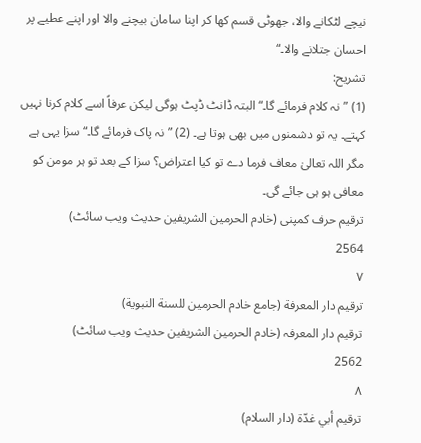نیچے لٹکانے والا، جھوٹی قسم کھا کر اپنا سامان بیچنے والا اور اپنے عطیے پر احسان جتلانے والا۔“
تشریح:
(1) ”نہ کلام فرمائے گا۔“ البتہ ڈانٹ ڈپٹ ہوگی لیکن عرفاً اسے کلام کرنا نہیں کہتے۔ یہ تو دشمنوں میں بھی ہوتا ہے۔ (2) ”نہ پاک فرمائے گا۔“ سزا یہی ہے مگر اللہ تعالیٰ معاف فرما دے تو کیا اعتراض؟ سزا کے بعد تو ہر مومن کو معافی ہو ہی جائے گی۔
ترقیم حرف کمپنی (خادم الحرمین الشریفین حدیث ویب سائٹ)
2564
٧
ترقيم دار المعرفة (جامع خادم الحرمين للسنة النبوية)
ترقیم دار المعرفہ (خادم الحرمین الشریفین حدیث ویب سائٹ)
2562
٨
ترقيم أبي غدّة (دار السلام)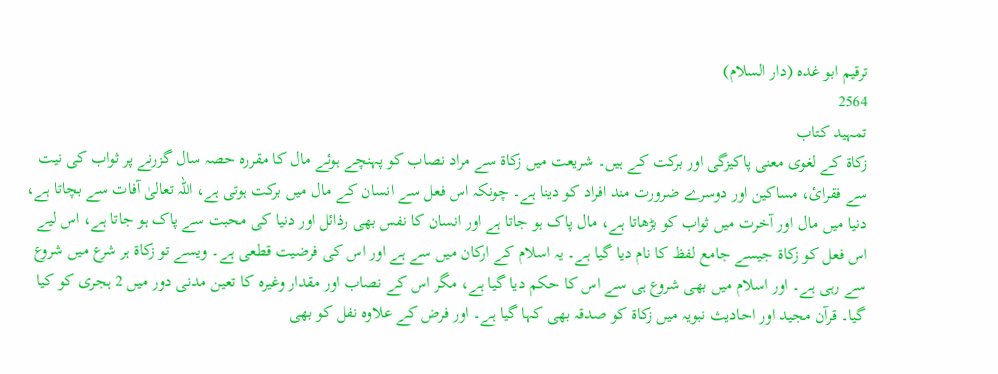ترقیم ابو غدہ (دار السلام)
2564
تمہید کتاب
زکاۃ کے لغوی معنی پاکیزگی اور برکت کے ہیں۔ شریعت میں زکاۃ سے مراد نصاب کو پہنچے ہوئے مال کا مقررہ حصہ سال گزرنے پر ثواب کی نیت سے فقرائ، مساکین اور دوسرے ضرورت مند افراد کو دینا ہے۔ چونکہ اس فعل سے انسان کے مال میں برکت ہوتی ہے، اللہ تعالیٰ آفات سے بچاتا ہے، دنیا میں مال اور آخرت میں ثواب کو بڑھاتا ہے، مال پاک ہو جاتا ہے اور انسان کا نفس بھی رذائل اور دنیا کی محبت سے پاک ہو جاتا ہے، اس لیے اس فعل کو زکاۃ جیسے جامع لفظ کا نام دیا گیا ہے۔ یہ اسلام کے ارکان میں سے ہے اور اس کی فرضیت قطعی ہے۔ ویسے تو زکاۃ ہر شرع میں شروع سے رہی ہے۔ اور اسلام میں بھی شروع ہی سے اس کا حکم دیا گیا ہے، مگر اس کے نصاب اور مقدار وغیرہ کا تعین مدنی دور میں 2 ہجری کو کیا گیا۔ قرآن مجید اور احادیث نبویہ میں زکاۃ کو صدقہ بھی کہا گیا ہے۔ اور فرض کے علاوہ نفل کو بھی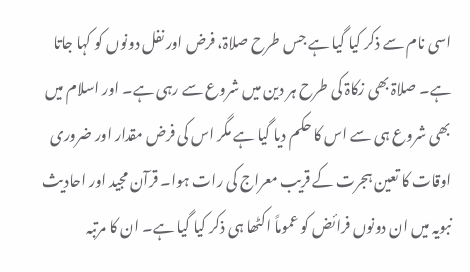اسی نام سے ذکر کیا گیا ہے جس طرح صلاۃ، فرض اور نفل دونوں کو کہا جاتا ہے۔ صلاۃ بھی زکاۃ کی طرح ہر دین میں شروع سے رہی ہے۔ اور اسلام میں بھی شروع ہی سے اس کا حکم دیا گیا ہے مگر اس کی فرض مقدار اور ضروری اوقات کا تعین ہجرت کے قریب معراج کی رات ہوا۔ قرآن مجید اور احادیث نبویہ میں ان دونوں فرائض کو عموماً اکٹھا ہی ذکر کیا گیا ہے۔ ان کا مرتبہ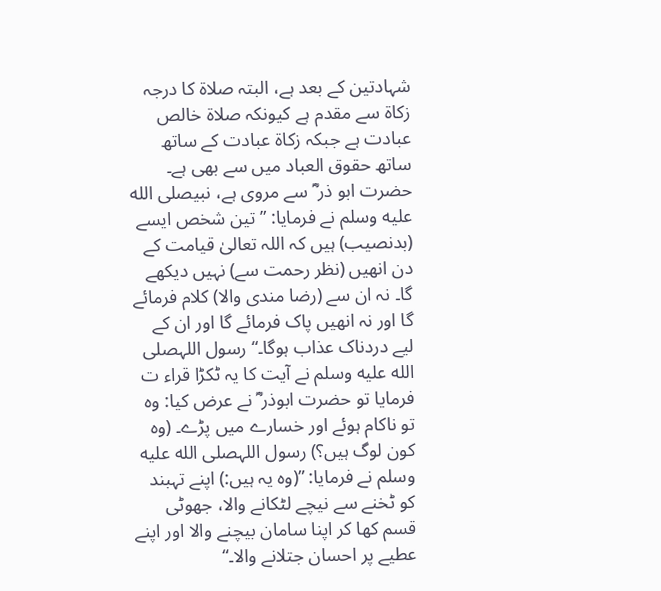شہادتین کے بعد ہے، البتہ صلاۃ کا درجہ زکاۃ سے مقدم ہے کیونکہ صلاۃ خالص عبادت ہے جبکہ زکاۃ عبادت کے ساتھ ساتھ حقوق العباد میں سے بھی ہے۔
حضرت ابو ذر ؓ سے مروی ہے، نبیصلى الله عليه وسلم نے فرمایا: ”تین شخص ایسے (بدنصیب) ہیں کہ اللہ تعالیٰ قیامت کے دن انھیں (نظر رحمت سے) نہیں دیکھے گا۔ نہ ان سے (رضا مندی والا) کلام فرمائے گا اور نہ انھیں پاک فرمائے گا اور ان کے لیے دردناک عذاب ہوگا۔“ رسول اللہصلى الله عليه وسلم نے آیت کا یہ ٹکڑا قراء ت فرمایا تو حضرت ابوذر ؓ نے عرض کیا: وہ تو ناکام ہوئے اور خسارے میں پڑے۔ (وہ کون لوگ ہیں؟) رسول اللہصلى الله عليه وسلم نے فرمایا: ”(وہ یہ ہیں:) اپنے تہبند کو ٹخنے سے نیچے لٹکانے والا، جھوٹی قسم کھا کر اپنا سامان بیچنے والا اور اپنے عطیے پر احسان جتلانے والا۔“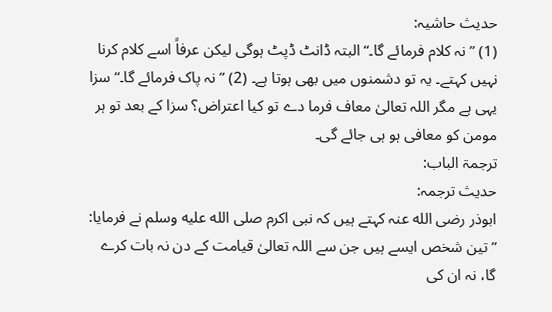حدیث حاشیہ:
(1) ”نہ کلام فرمائے گا۔“ البتہ ڈانٹ ڈپٹ ہوگی لیکن عرفاً اسے کلام کرنا نہیں کہتے۔ یہ تو دشمنوں میں بھی ہوتا ہے۔ (2) ”نہ پاک فرمائے گا۔“ سزا یہی ہے مگر اللہ تعالیٰ معاف فرما دے تو کیا اعتراض؟ سزا کے بعد تو ہر مومن کو معافی ہو ہی جائے گی۔
ترجمۃ الباب:
حدیث ترجمہ:
ابوذر رضی الله عنہ کہتے ہیں کہ نبی اکرم صلى الله عليه وسلم نے فرمایا: ”تین شخص ایسے ہیں جن سے اللہ تعالیٰ قیامت کے دن نہ بات کرے گا، نہ ان کی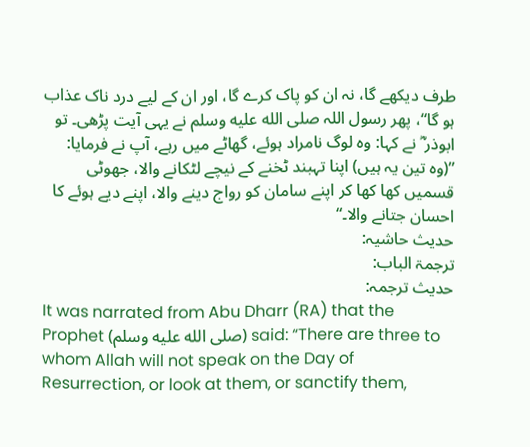طرف دیکھے گا، نہ ان کو پاک کرے گا، اور ان کے لیے درد ناک عذاب ہو گا“، پھر رسول اللہ صلى الله عليه وسلم نے یہی آیت پڑھی۔ تو ابوذر ؓ نے کہا: وہ لوگ نامراد ہوئے، گھاٹے میں رہے، آپ نے فرمایا: ”(وہ تین یہ ہیں) اپنا تہبند ٹخنے کے نیچے لٹکانے والا، جھوٹی قسمیں کھا کھا کر اپنے سامان کو رواج دینے والا، اپنے دیے ہوئے کا احسان جتانے والا۔“
حدیث حاشیہ:
ترجمۃ الباب:
حدیث ترجمہ:
It was narrated from Abu Dharr (RA) that the Prophet (صلى الله عليه وسلم) said: “There are three to whom Allah will not speak on the Day of Resurrection, or look at them, or sanctify them,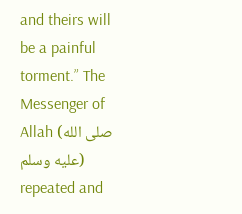and theirs will be a painful torment.” The Messenger of Allah (صلى الله عليه وسلم) repeated and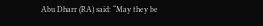Abu Dharr (RA) said: “May they be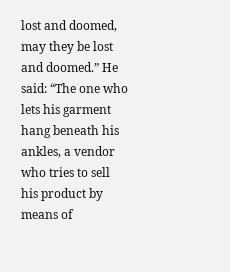lost and doomed, may they be lost and doomed.” He said: “The one who lets his garment hang beneath his ankles, a vendor who tries to sell his product by means of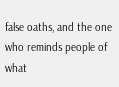false oaths, and the one who reminds people of what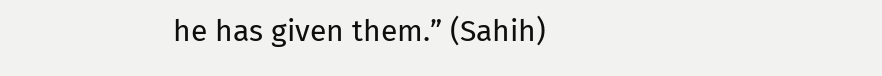he has given them.” (Sahih)